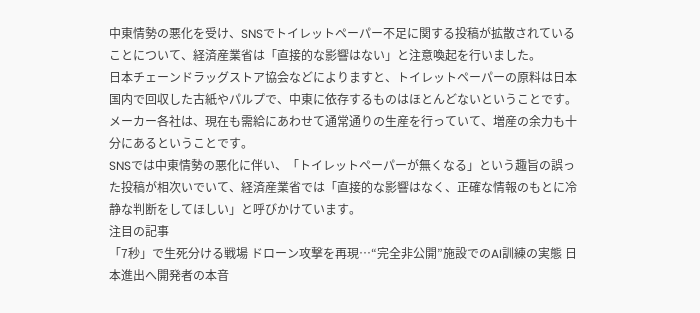中東情勢の悪化を受け、SNSでトイレットペーパー不足に関する投稿が拡散されていることについて、経済産業省は「直接的な影響はない」と注意喚起を行いました。
日本チェーンドラッグストア協会などによりますと、トイレットペーパーの原料は日本国内で回収した古紙やパルプで、中東に依存するものはほとんどないということです。
メーカー各社は、現在も需給にあわせて通常通りの生産を行っていて、増産の余力も十分にあるということです。
SNSでは中東情勢の悪化に伴い、「トイレットペーパーが無くなる」という趣旨の誤った投稿が相次いでいて、経済産業省では「直接的な影響はなく、正確な情報のもとに冷静な判断をしてほしい」と呼びかけています。
注目の記事
「7秒」で生死分ける戦場 ドローン攻撃を再現…“完全非公開”施設でのAI訓練の実態 日本進出へ開発者の本音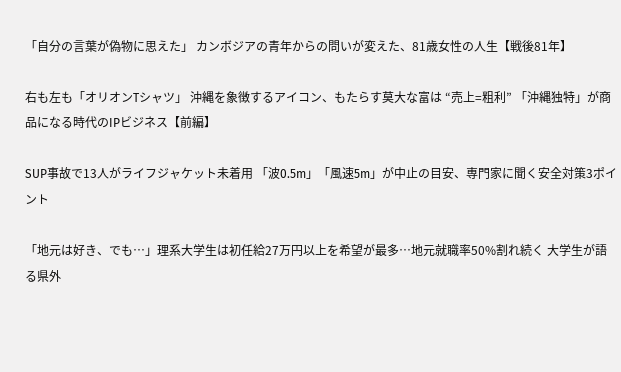「自分の言葉が偽物に思えた」 カンボジアの青年からの問いが変えた、81歳女性の人生【戦後81年】

右も左も「オリオンTシャツ」 沖縄を象徴するアイコン、もたらす莫大な富は “売上=粗利” 「沖縄独特」が商品になる時代のIPビジネス【前編】

SUP事故で13人がライフジャケット未着用 「波0.5m」「風速5m」が中止の目安、専門家に聞く安全対策3ポイント

「地元は好き、でも…」理系大学生は初任給27万円以上を希望が最多…地元就職率50%割れ続く 大学生が語る県外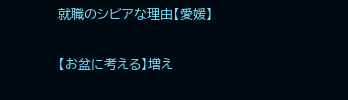就職のシビアな理由【愛媛】

【お盆に考える】増え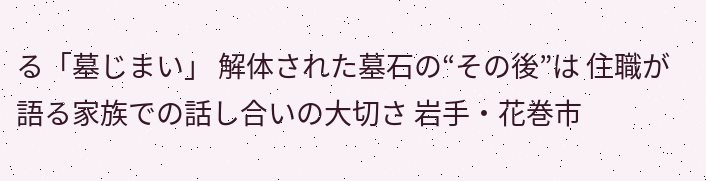る「墓じまい」 解体された墓石の“その後”は 住職が語る家族での話し合いの大切さ 岩手・花巻市